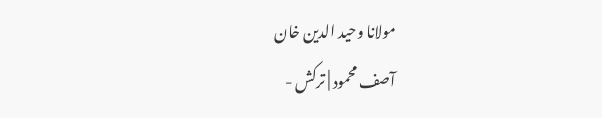مولانا وحید الدین خان
آصف محمود | ترکش -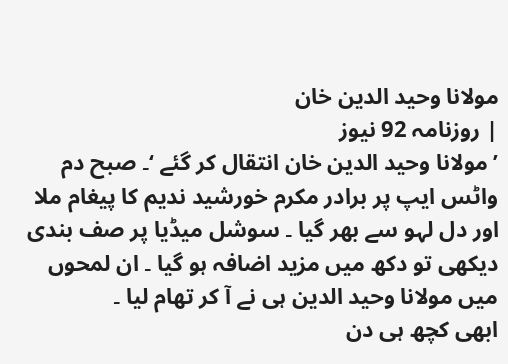مولانا وحید الدین خان
| روزنامہ 92 نیوز
’مولانا وحید الدین خان انتقال کر گئے ‘۔ صبح دم واٹس ایپ پر برادر مکرم خورشید ندیم کا پیغام ملا اور دل لہو سے بھر گیا ۔ سوشل میڈیا پر صف بندی دیکھی تو دکھ میں مزید اضافہ ہو گیا ۔ ان لمحوں میں مولانا وحید الدین ہی نے آ کر تھام لیا ۔
ابھی کچھ ہی دن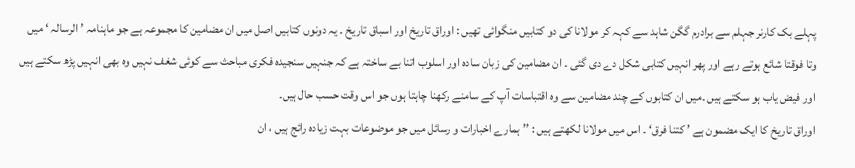پہلے بک کارنر جہلم سے برادرم گگن شاہد سے کہہ کر مولانا کی دو کتابیں منگوائی تھیں : اوراق تاریخ اور اسباق تاریخ ۔ یہ دونوں کتابیں اصل میں ان مضامین کا مجموعہ ہے جو ماہنامہ ’ الرسالہ ‘ میں وتا فوقتا شائع ہوتے رہے اور پھر انہیں کتابی شکل دے دی گئی ۔ ان مضامین کی زبان سادہ اور اسلوب اتنا بے ساختہ ہے کہ جنہیں سنجیدہ فکری مباحث سے کوئی شغف نہیں وہ بھی انہیں پڑھ سکتے ہیں اور فیض یاب ہو سکتے ہیں ۔میں ان کتابوں کے چند مضامین سے وہ اقتباسات آپ کے سامنے رکھنا چاہتا ہوں جو اس وقت حسب حال ہیں۔
اوراق تاریخ کا ایک مضمون ہے ’ کتنا فرق‘ ۔ اس میں مولانا لکھتے ہیں : ’’ ہمارے اخبارات و رسائل میں جو موضوعات بہت زیادہ رائج ہیں ، ان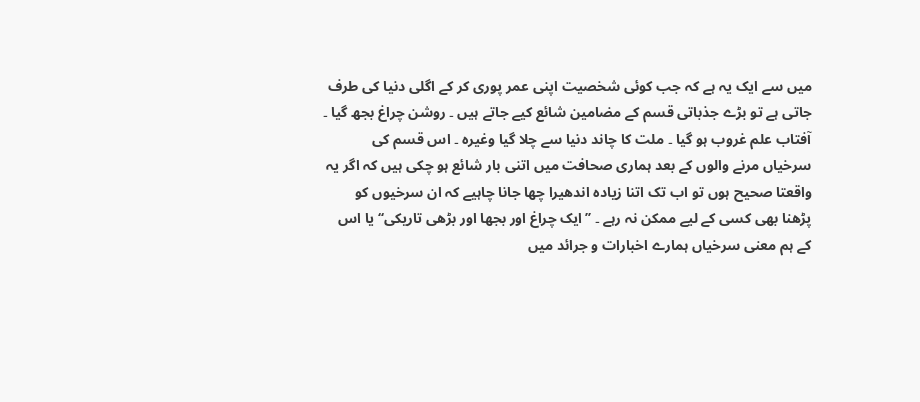میں سے ایک یہ ہے کہ جب کوئی شخصیت اپنی عمر پوری کر کے اگلی دنیا کی طرف جاتی ہے تو بڑے جذباتی قسم کے مضامین شائع کیے جاتے ہیں ۔ روشن چراغ بجھ گیا ۔ آفتاب علم غروب ہو گیا ۔ ملت کا چاند دنیا سے چلا گیا وغیرہ ۔ اس قسم کی سرخیاں مرنے والوں کے بعد ہماری صحافت میں اتنی بار شائع ہو چکی ہیں کہ اگر یہ واقعتا صحیح ہوں تو اب تک اتنا زیادہ اندھیرا چھا جانا چاہیے کہ ان سرخیوں کو پڑھنا بھی کسی کے لیے ممکن نہ رہے ۔ ’’ایک چراغ اور بجھا اور بڑھی تاریکی‘‘یا اس کے ہم معنی سرخیاں ہمارے اخبارات و جرائد میں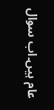عام ہیں۔اب سوال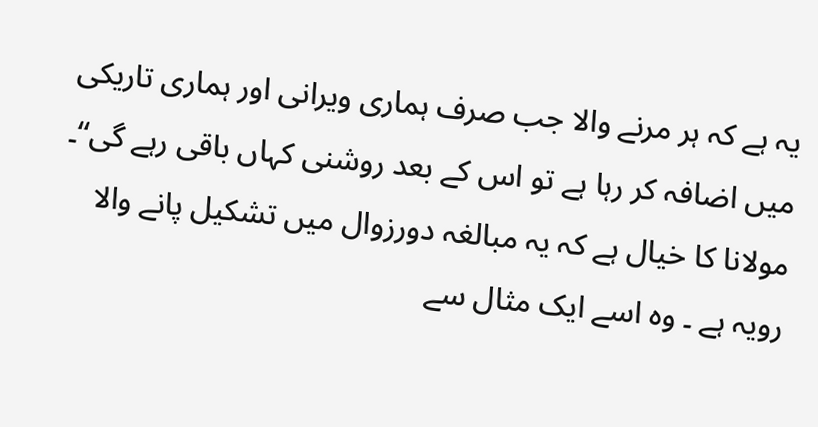یہ ہے کہ ہر مرنے والا جب صرف ہماری ویرانی اور ہماری تاریکی میں اضافہ کر رہا ہے تو اس کے بعد روشنی کہاں باقی رہے گی‘‘۔
مولانا کا خیال ہے کہ یہ مبالغہ دورزوال میں تشکیل پانے والا رویہ ہے ۔ وہ اسے ایک مثال سے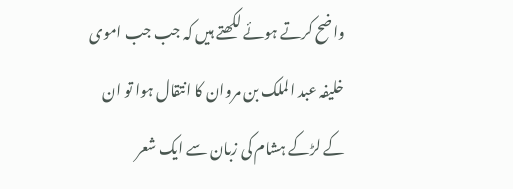واضح کرتے ہوئے لکھتے ہیں کہ جب جب اموی خلیفہ عبد الملک بن مروان کا انتقال ہوا تو ان کے لڑکے ہشام کی زبان سے ایک شعر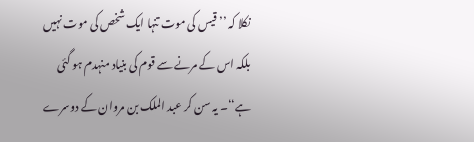نکلا کہ ’’ قیس کی موت تنہا ایک شخص کی موت نہیں بلکہ اس کے مرنے سے قوم کی بنیاد منہدم ہو گئی ہے‘‘۔ یہ سن کر عبد الملک بن مروان کے دوسرے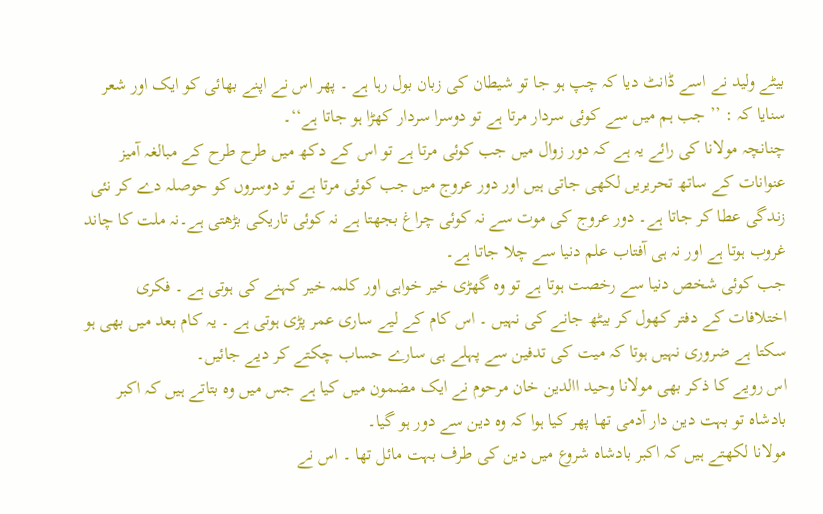بیٹے ولید نے اسے ڈانٹ دیا کہ چپ ہو جا تو شیطان کی زبان بول رہا ہے ۔ پھر اس نے اپنے بھائی کو ایک اور شعر سنایا کہ : ’’ جب ہم میں سے کوئی سردار مرتا ہے تو دوسرا سردار کھڑا ہو جاتا ہے‘‘۔
چنانچہ مولانا کی رائے یہ ہے کہ دور زوال میں جب کوئی مرتا ہے تو اس کے دکھ میں طرح طرح کے مبالغہ آمیز عنوانات کے ساتھ تحریریں لکھی جاتی ہیں اور دور عروج میں جب کوئی مرتا ہے تو دوسروں کو حوصلہ دے کر نئی زندگی عطا کر جاتا ہے۔ دور عروج کی موت سے نہ کوئی چراغ بجھتا ہے نہ کوئی تاریکی بڑھتی ہے۔نہ ملت کا چاند غروب ہوتا ہے اور نہ ہی آفتاب علم دنیا سے چلا جاتا ہے۔
جب کوئی شخص دنیا سے رخصت ہوتا ہے تو وہ گھڑی خیر خواہی اور کلمہ خیر کہنے کی ہوتی ہے ۔ فکری اختلافات کے دفتر کھول کر بیٹھ جانے کی نہیں ۔ اس کام کے لیے ساری عمر پڑی ہوتی ہے ۔ یہ کام بعد میں بھی ہو سکتا ہے ضروری نہیں ہوتا کہ میت کی تدفین سے پہلے ہی سارے حساب چکتے کر دیے جائیں۔
اس رویے کا ذکر بھی مولانا وحید االدین خان مرحوم نے ایک مضمون میں کیا ہے جس میں وہ بتاتے ہیں کہ اکبر بادشاہ تو بہت دین دار آدمی تھا پھر کیا ہوا کہ وہ دین سے دور ہو گیا۔
مولانا لکھتے ہیں کہ اکبر بادشاہ شروع میں دین کی طرف بہت مائل تھا ۔ اس نے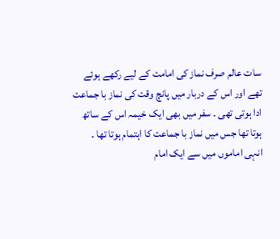سات عالم صرف نماز کی امامت کے لیے رکھے ہوئے تھے اور اس کے دربار میں پانچ وقت کی نماز با جماعت ادا ہوتی تھی ۔ سفر میں بھی ایک خیمہ اس کے ساتھ ہوتا تھا جس میں نماز با جماعت کا اہتمام ہوتا تھا ۔
انہی اماموں میں سے ایک امام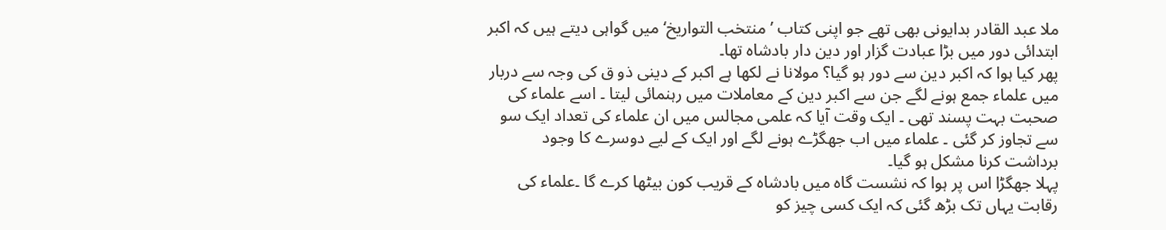ملا عبد القادر بدایونی بھی تھے جو اپنی کتاب ’ منتخب التواریخ‘ میں گواہی دیتے ہیں کہ اکبر ابتدائی دور میں بڑا عبادت گزار اور دین دار بادشاہ تھا۔
پھر کیا ہوا کہ اکبر دین سے دور ہو گیا؟ مولانا نے لکھا ہے اکبر کے دینی ذو ق کی وجہ سے دربار میں علماء جمع ہونے لگے جن سے اکبر دین کے معاملات میں رہنمائی لیتا ۔ اسے علماء کی صحبت بہت پسند تھی ۔ ایک وقت آیا کہ علمی مجالس میں ان علماء کی تعداد ایک سو سے تجاوز کر گئی ۔ علماء میں اب جھگڑے ہونے لگے اور ایک کے لیے دوسرے کا وجود برداشت کرنا مشکل ہو گیا۔
پہلا جھگڑا اس پر ہوا کہ نشست گاہ میں بادشاہ کے قریب کون بیٹھا کرے گا ۔علماء کی رقابت یہاں تک بڑھ گئی کہ ایک کسی چیز کو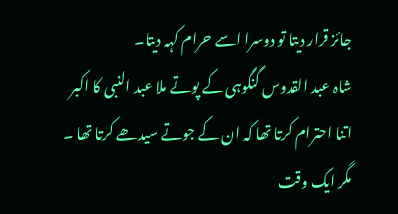جائز قرار دیتا تو دوسرا اسے حرام کہہ دیتا۔
شاہ عبد القدوس گنگوہی کے پوتے ملا عبد النبی کا اکبر اتنا احترام کرتا تھا کہ ان کے جوتے سیدھے کرتا تھا ۔ مگر ایک وقت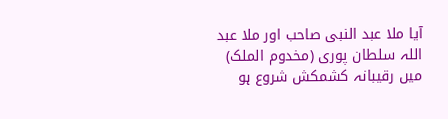آیا ملا عبد النبی صاحب اور ملا عبد اللہ سلطان پوری (مخدوم الملک) میں رقیبانہ کشمکش شروع ہو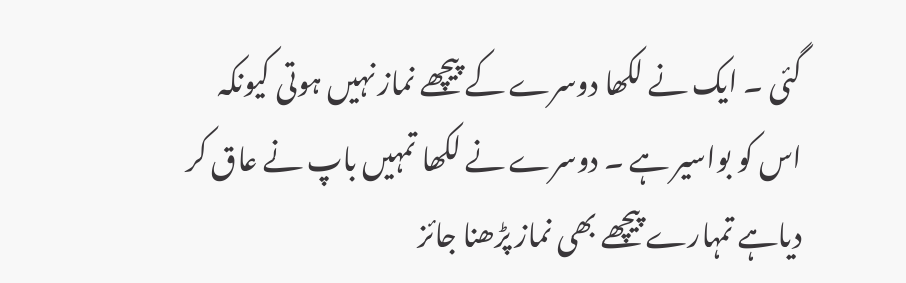گئی ۔ ایک نے لکھا دوسرے کے پیچھے نماز نہیں ہوتی کیونکہ اس کو بواسیر ہے ۔ دوسرے نے لکھا تمہیں باپ نے عاق کر دیاہے تمہارے پیچھے بھی نماز پڑھنا جائز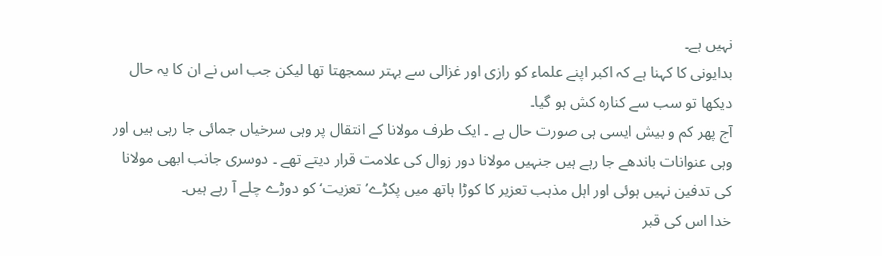نہیں ہے۔
بدایونی کا کہنا ہے کہ اکبر اپنے علماء کو رازی اور غزالی سے بہتر سمجھتا تھا لیکن جب اس نے ان کا یہ حال دیکھا تو سب سے کنارہ کش ہو گیا۔
آج پھر کم و بیش ایسی ہی صورت حال ہے ۔ ایک طرف مولانا کے انتقال پر وہی سرخیاں جمائی جا رہی ہیں اور وہی عنوانات باندھے جا رہے ہیں جنہیں مولانا دور زوال کی علامت قرار دیتے تھے ۔ دوسری جانب ابھی مولانا کی تدفین نہیں ہوئی اور اہل مذہب تعزیر کا کوڑا ہاتھ میں پکڑے’ تعزیت‘ کو دوڑے چلے آ رہے ہیں۔
خدا اس کی قبر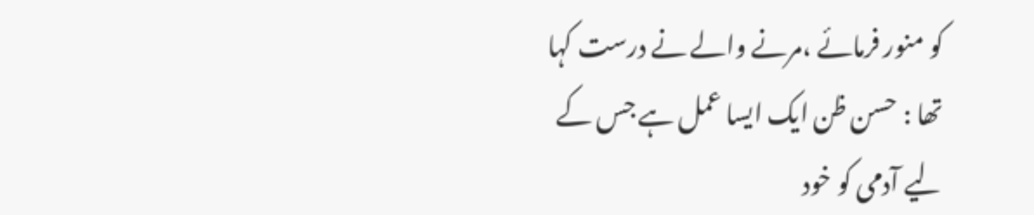کو منور فرمائے ،مرنے والے نے درست کہا تھا : حسن ظن ایک ایسا عمل ہے جس کے لیے آدمی کو خود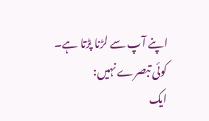اپنے آپ سے لڑنا پڑتا ہے۔
کوئی تبصرے نہیں:
ایک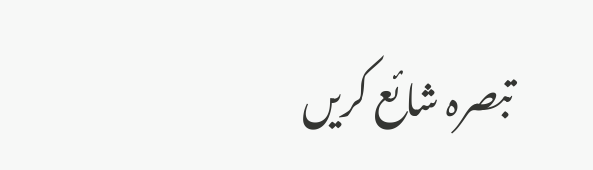تبصرہ شائع کریں